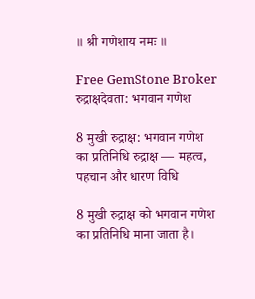॥ श्री गणेशाय नमः ॥

Free GemStone Broker
रुद्राक्षदेवता: भगवान गणेश

8 मुखी रुद्राक्ष: भगवान गणेश का प्रतिनिधि रुद्राक्ष — महत्व, पहचान और धारण विधि

8 मुखी रुद्राक्ष को भगवान गणेश का प्रतिनिधि माना जाता है।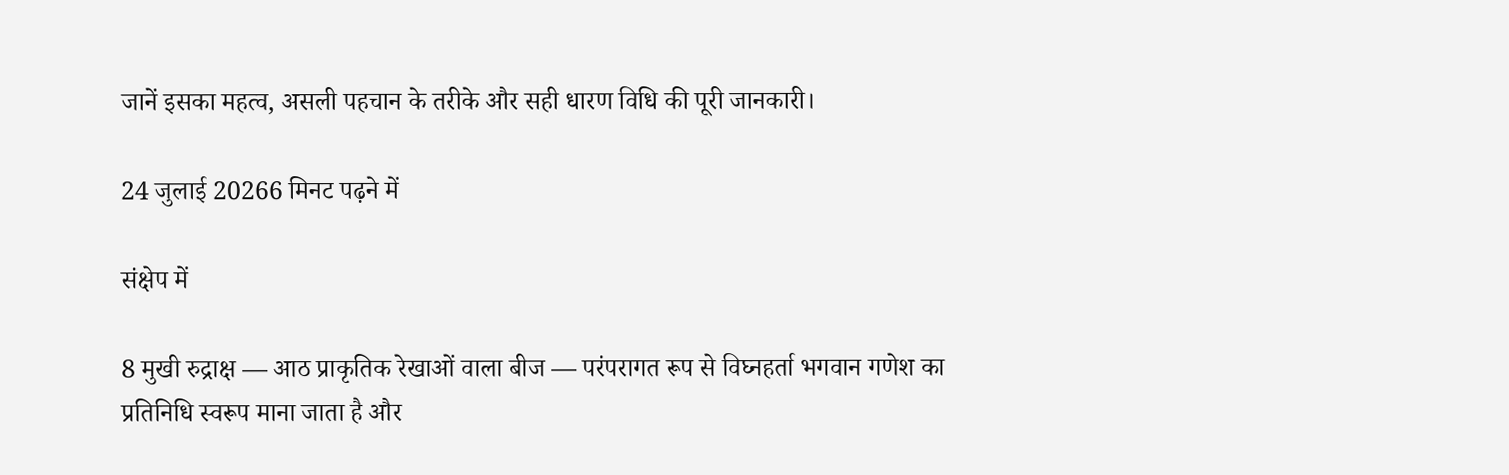जानें इसका महत्व, असली पहचान के तरीके और सही धारण विधि की पूरी जानकारी।

24 जुलाई 20266 मिनट पढ़ने में

संक्षेप में

8 मुखी रुद्राक्ष — आठ प्राकृतिक रेखाओं वाला बीज — परंपरागत रूप से विघ्नहर्ता भगवान गणेश का प्रतिनिधि स्वरूप माना जाता है और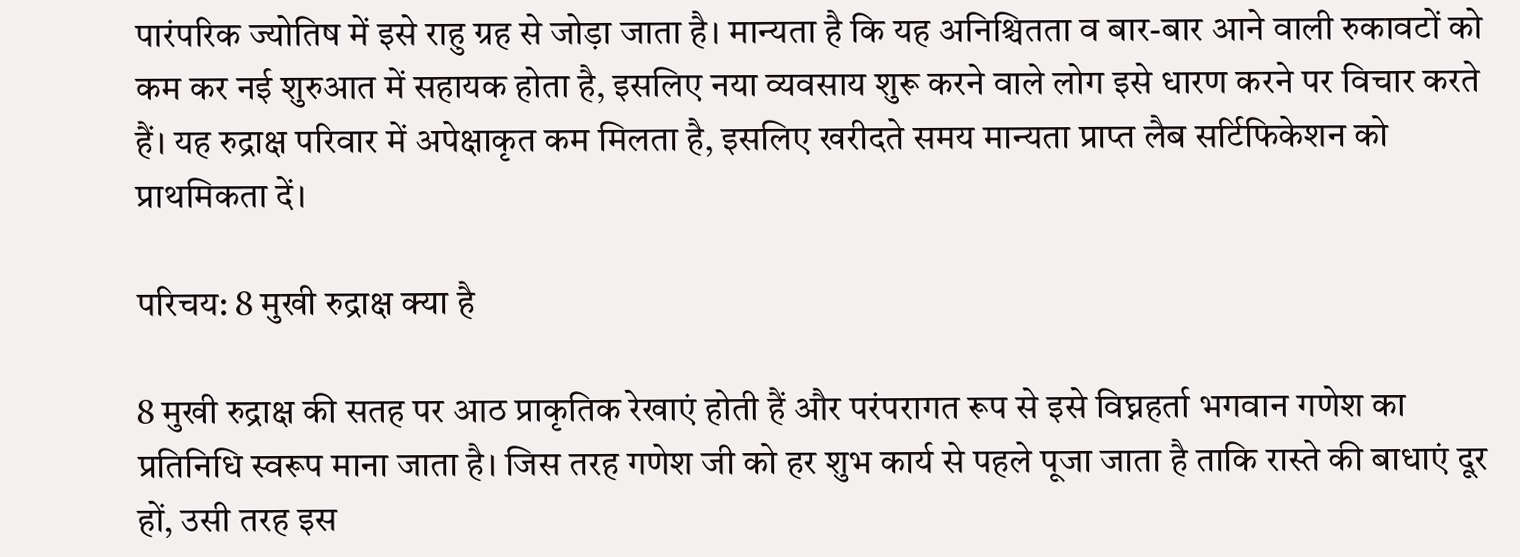पारंपरिक ज्योतिष में इसे राहु ग्रह से जोड़ा जाता है। मान्यता है कि यह अनिश्चितता व बार-बार आने वाली रुकावटों को कम कर नई शुरुआत में सहायक होता है, इसलिए नया व्यवसाय शुरू करने वाले लोग इसे धारण करने पर विचार करते हैं। यह रुद्राक्ष परिवार में अपेक्षाकृत कम मिलता है, इसलिए खरीदते समय मान्यता प्राप्त लैब सर्टिफिकेशन को प्राथमिकता दें।

परिचय: 8 मुखी रुद्राक्ष क्या है

8 मुखी रुद्राक्ष की सतह पर आठ प्राकृतिक रेखाएं होती हैं और परंपरागत रूप से इसे विघ्नहर्ता भगवान गणेश का प्रतिनिधि स्वरूप माना जाता है। जिस तरह गणेश जी को हर शुभ कार्य से पहले पूजा जाता है ताकि रास्ते की बाधाएं दूर हों, उसी तरह इस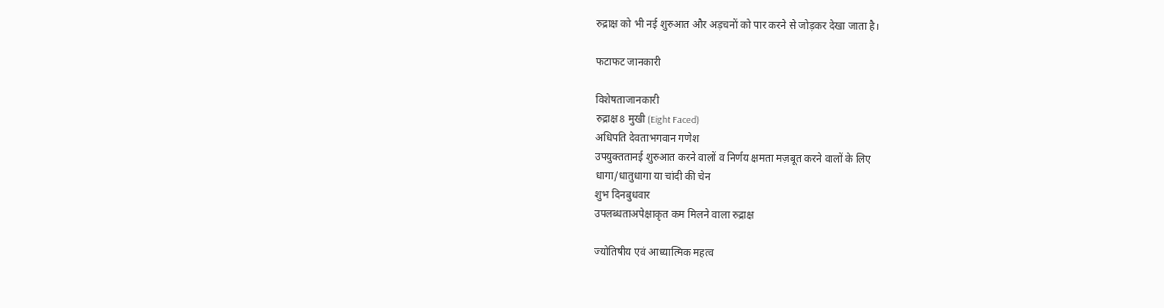रुद्राक्ष को भी नई शुरुआत और अड़चनों को पार करने से जोड़कर देखा जाता है।

फटाफट जानकारी

विशेषताजानकारी
रुद्राक्ष8 मुखी (Eight Faced)
अधिपति देवताभगवान गणेश
उपयुक्ततानई शुरुआत करने वालों व निर्णय क्षमता मज़बूत करने वालों के लिए
धागा/धातुधागा या चांदी की चेन
शुभ दिनबुधवार
उपलब्धताअपेक्षाकृत कम मिलने वाला रुद्राक्ष

ज्योतिषीय एवं आध्यात्मिक महत्व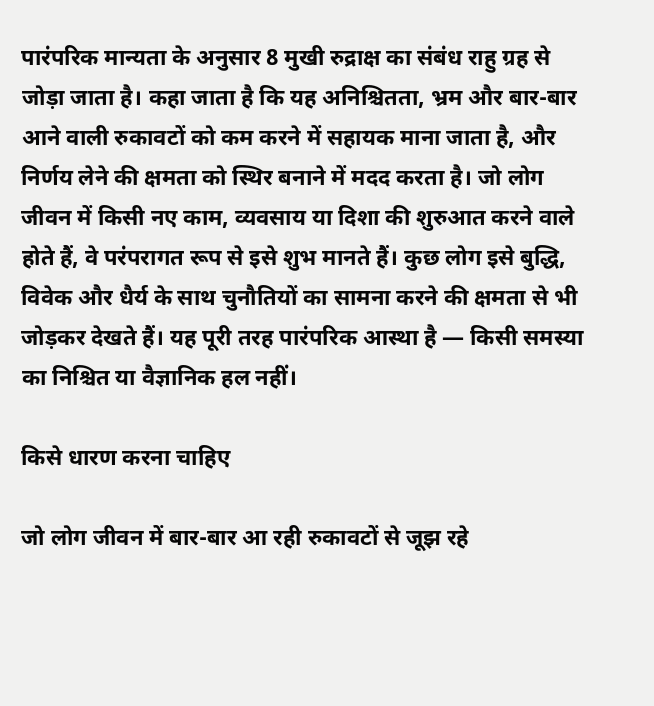पारंपरिक मान्यता के अनुसार 8 मुखी रुद्राक्ष का संबंध राहु ग्रह से जोड़ा जाता है। कहा जाता है कि यह अनिश्चितता, भ्रम और बार-बार आने वाली रुकावटों को कम करने में सहायक माना जाता है, और निर्णय लेने की क्षमता को स्थिर बनाने में मदद करता है। जो लोग जीवन में किसी नए काम, व्यवसाय या दिशा की शुरुआत करने वाले होते हैं, वे परंपरागत रूप से इसे शुभ मानते हैं। कुछ लोग इसे बुद्धि, विवेक और धैर्य के साथ चुनौतियों का सामना करने की क्षमता से भी जोड़कर देखते हैं। यह पूरी तरह पारंपरिक आस्था है — किसी समस्या का निश्चित या वैज्ञानिक हल नहीं।

किसे धारण करना चाहिए

जो लोग जीवन में बार-बार आ रही रुकावटों से जूझ रहे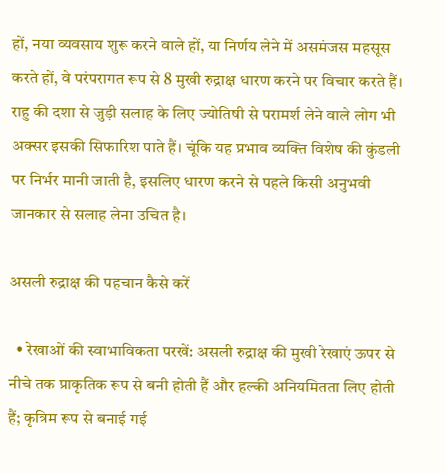हों, नया व्यवसाय शुरू करने वाले हों, या निर्णय लेने में असमंजस महसूस करते हों, वे परंपरागत रूप से 8 मुखी रुद्राक्ष धारण करने पर विचार करते हैं। राहु की दशा से जुड़ी सलाह के लिए ज्योतिषी से परामर्श लेने वाले लोग भी अक्सर इसकी सिफारिश पाते हैं। चूंकि यह प्रभाव व्यक्ति विशेष की कुंडली पर निर्भर मानी जाती है, इसलिए धारण करने से पहले किसी अनुभवी जानकार से सलाह लेना उचित है।

असली रुद्राक्ष की पहचान कैसे करें

  • रेखाओं की स्वाभाविकता परखें: असली रुद्राक्ष की मुखी रेखाएं ऊपर से नीचे तक प्राकृतिक रूप से बनी होती हैं और हल्की अनियमितता लिए होती हैं; कृत्रिम रूप से बनाई गई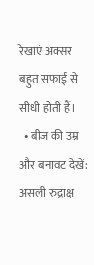रेखाएं अक्सर बहुत सफाई से सीधी होती हैं।
  • बीज की उम्र और बनावट देखें: असली रुद्राक्ष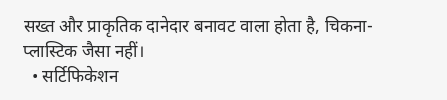सख्त और प्राकृतिक दानेदार बनावट वाला होता है, चिकना-प्लास्टिक जैसा नहीं।
  • सर्टिफिकेशन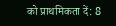को प्राथमिकता दें: 8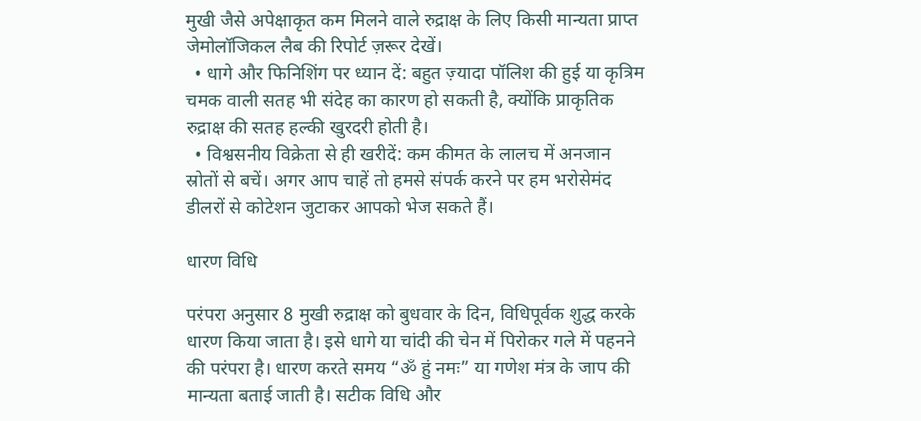मुखी जैसे अपेक्षाकृत कम मिलने वाले रुद्राक्ष के लिए किसी मान्यता प्राप्त जेमोलॉजिकल लैब की रिपोर्ट ज़रूर देखें।
  • धागे और फिनिशिंग पर ध्यान दें: बहुत ज़्यादा पॉलिश की हुई या कृत्रिम चमक वाली सतह भी संदेह का कारण हो सकती है, क्योंकि प्राकृतिक रुद्राक्ष की सतह हल्की खुरदरी होती है।
  • विश्वसनीय विक्रेता से ही खरीदें: कम कीमत के लालच में अनजान स्रोतों से बचें। अगर आप चाहें तो हमसे संपर्क करने पर हम भरोसेमंद डीलरों से कोटेशन जुटाकर आपको भेज सकते हैं।

धारण विधि

परंपरा अनुसार 8 मुखी रुद्राक्ष को बुधवार के दिन, विधिपूर्वक शुद्ध करके धारण किया जाता है। इसे धागे या चांदी की चेन में पिरोकर गले में पहनने की परंपरा है। धारण करते समय “ॐ हुं नमः” या गणेश मंत्र के जाप की मान्यता बताई जाती है। सटीक विधि और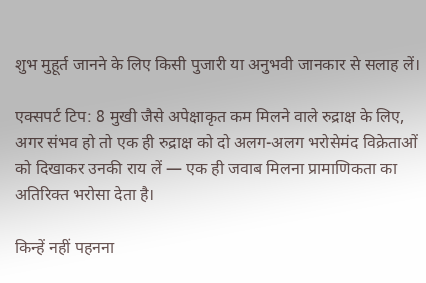शुभ मुहूर्त जानने के लिए किसी पुजारी या अनुभवी जानकार से सलाह लें।

एक्सपर्ट टिप: 8 मुखी जैसे अपेक्षाकृत कम मिलने वाले रुद्राक्ष के लिए, अगर संभव हो तो एक ही रुद्राक्ष को दो अलग-अलग भरोसेमंद विक्रेताओं को दिखाकर उनकी राय लें — एक ही जवाब मिलना प्रामाणिकता का अतिरिक्त भरोसा देता है।

किन्हें नहीं पहनना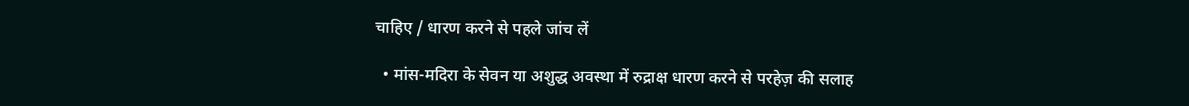चाहिए / धारण करने से पहले जांच लें

  • मांस-मदिरा के सेवन या अशुद्ध अवस्था में रुद्राक्ष धारण करने से परहेज़ की सलाह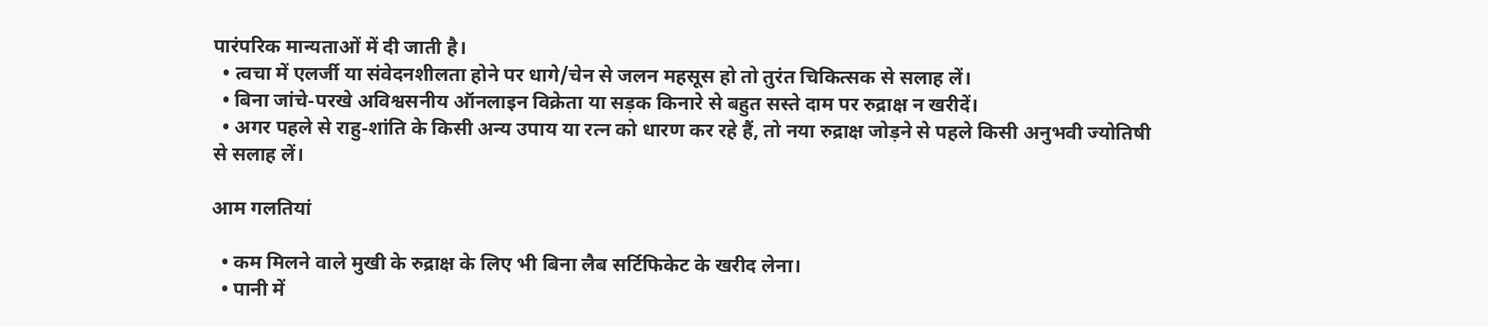पारंपरिक मान्यताओं में दी जाती है।
  • त्वचा में एलर्जी या संवेदनशीलता होने पर धागे/चेन से जलन महसूस हो तो तुरंत चिकित्सक से सलाह लें।
  • बिना जांचे-परखे अविश्वसनीय ऑनलाइन विक्रेता या सड़क किनारे से बहुत सस्ते दाम पर रुद्राक्ष न खरीदें।
  • अगर पहले से राहु-शांति के किसी अन्य उपाय या रत्न को धारण कर रहे हैं, तो नया रुद्राक्ष जोड़ने से पहले किसी अनुभवी ज्योतिषी से सलाह लें।

आम गलतियां

  • कम मिलने वाले मुखी के रुद्राक्ष के लिए भी बिना लैब सर्टिफिकेट के खरीद लेना।
  • पानी में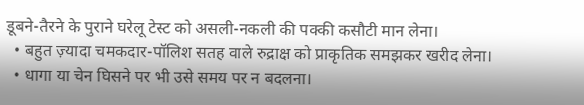डूबने-तैरने के पुराने घरेलू टेस्ट को असली-नकली की पक्की कसौटी मान लेना।
  • बहुत ज़्यादा चमकदार-पॉलिश सतह वाले रुद्राक्ष को प्राकृतिक समझकर खरीद लेना।
  • धागा या चेन घिसने पर भी उसे समय पर न बदलना।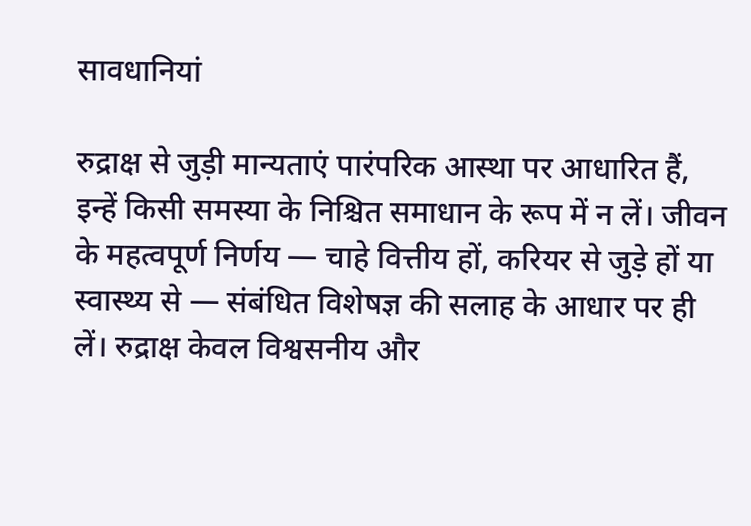सावधानियां

रुद्राक्ष से जुड़ी मान्यताएं पारंपरिक आस्था पर आधारित हैं, इन्हें किसी समस्या के निश्चित समाधान के रूप में न लें। जीवन के महत्वपूर्ण निर्णय — चाहे वित्तीय हों, करियर से जुड़े हों या स्वास्थ्य से — संबंधित विशेषज्ञ की सलाह के आधार पर ही लें। रुद्राक्ष केवल विश्वसनीय और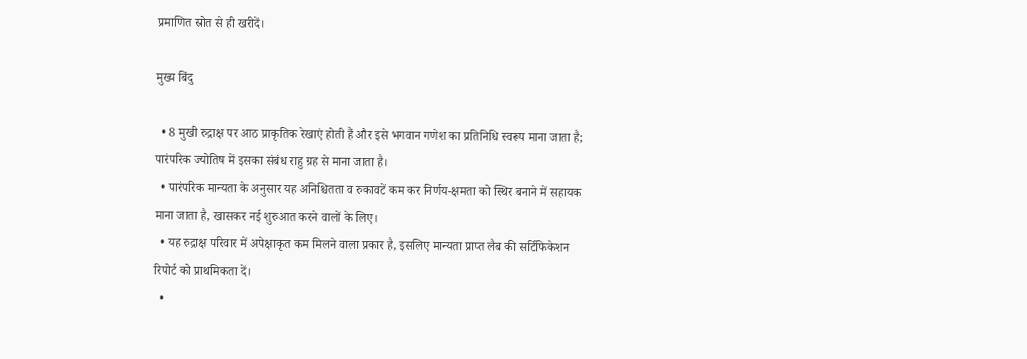प्रमाणित स्रोत से ही खरीदें।

मुख्य बिंदु

  • 8 मुखी रुद्राक्ष पर आठ प्राकृतिक रेखाएं होती हैं और इसे भगवान गणेश का प्रतिनिधि स्वरूप माना जाता है; पारंपरिक ज्योतिष में इसका संबंध राहु ग्रह से माना जाता है।
  • पारंपरिक मान्यता के अनुसार यह अनिश्चितता व रुकावटें कम कर निर्णय-क्षमता को स्थिर बनाने में सहायक माना जाता है, खासकर नई शुरुआत करने वालों के लिए।
  • यह रुद्राक्ष परिवार में अपेक्षाकृत कम मिलने वाला प्रकार है, इसलिए मान्यता प्राप्त लैब की सर्टिफिकेशन रिपोर्ट को प्राथमिकता दें।
  •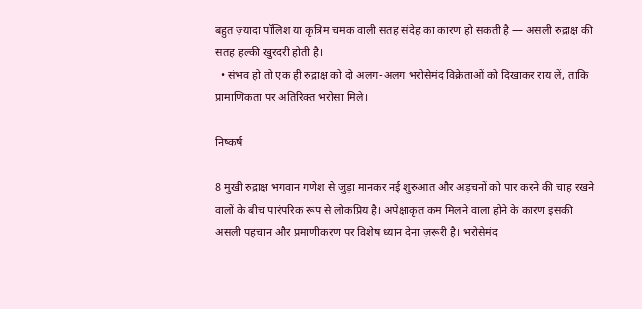बहुत ज़्यादा पॉलिश या कृत्रिम चमक वाली सतह संदेह का कारण हो सकती है — असली रुद्राक्ष की सतह हल्की खुरदरी होती है।
  • संभव हो तो एक ही रुद्राक्ष को दो अलग-अलग भरोसेमंद विक्रेताओं को दिखाकर राय लें, ताकि प्रामाणिकता पर अतिरिक्त भरोसा मिले।

निष्कर्ष

8 मुखी रुद्राक्ष भगवान गणेश से जुड़ा मानकर नई शुरुआत और अड़चनों को पार करने की चाह रखने वालों के बीच पारंपरिक रूप से लोकप्रिय है। अपेक्षाकृत कम मिलने वाला होने के कारण इसकी असली पहचान और प्रमाणीकरण पर विशेष ध्यान देना ज़रूरी है। भरोसेमंद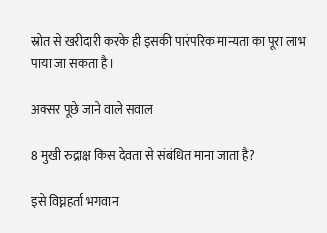स्रोत से खरीदारी करके ही इसकी पारंपरिक मान्यता का पूरा लाभ पाया जा सकता है।

अक्सर पूछे जाने वाले सवाल

8 मुखी रुद्राक्ष किस देवता से संबंधित माना जाता है?

इसे विघ्नहर्ता भगवान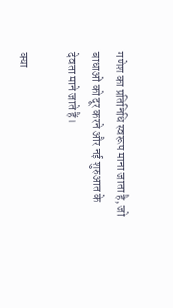गणेश का प्रतिनिधि स्वरूप माना जाता है, जो बाधाओं को दूर करने और नई शुरुआत के देवता माने जाते हैं।

क्या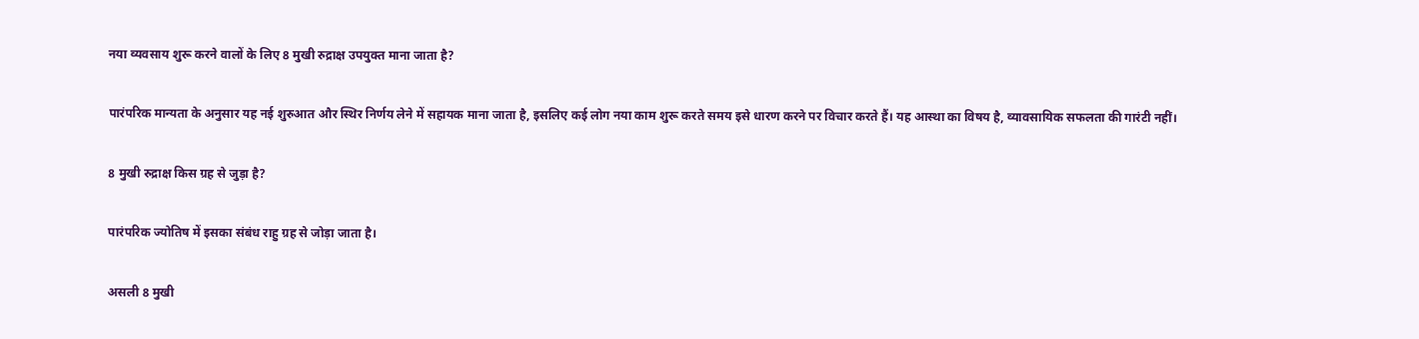नया व्यवसाय शुरू करने वालों के लिए 8 मुखी रुद्राक्ष उपयुक्त माना जाता है?

पारंपरिक मान्यता के अनुसार यह नई शुरुआत और स्थिर निर्णय लेने में सहायक माना जाता है, इसलिए कई लोग नया काम शुरू करते समय इसे धारण करने पर विचार करते हैं। यह आस्था का विषय है, व्यावसायिक सफलता की गारंटी नहीं।

8 मुखी रुद्राक्ष किस ग्रह से जुड़ा है?

पारंपरिक ज्योतिष में इसका संबंध राहु ग्रह से जोड़ा जाता है।

असली 8 मुखी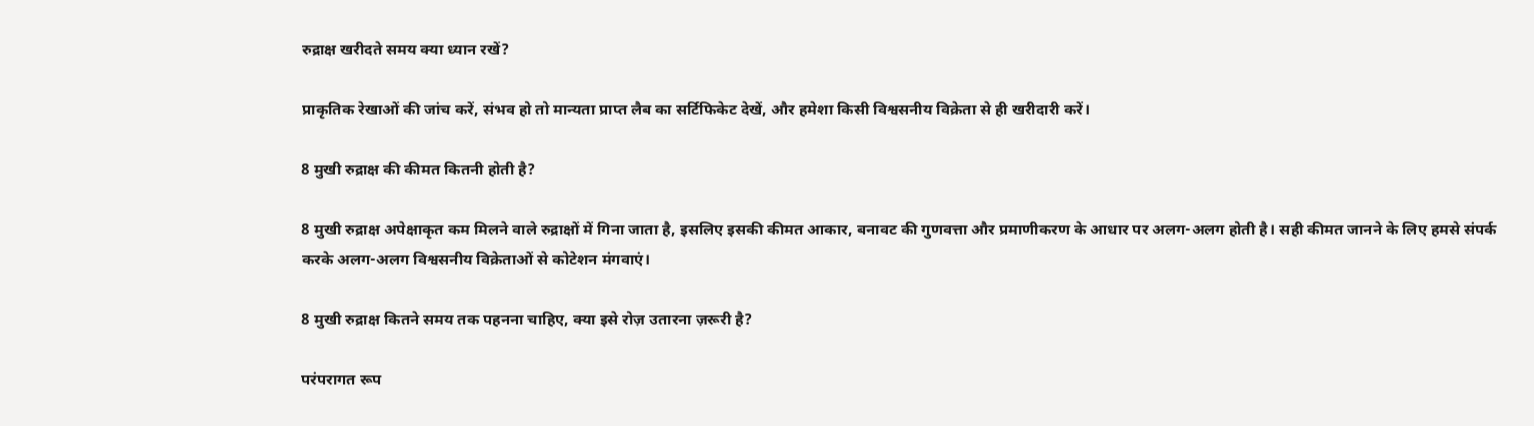रुद्राक्ष खरीदते समय क्या ध्यान रखें?

प्राकृतिक रेखाओं की जांच करें, संभव हो तो मान्यता प्राप्त लैब का सर्टिफिकेट देखें, और हमेशा किसी विश्वसनीय विक्रेता से ही खरीदारी करें।

8 मुखी रुद्राक्ष की कीमत कितनी होती है?

8 मुखी रुद्राक्ष अपेक्षाकृत कम मिलने वाले रुद्राक्षों में गिना जाता है, इसलिए इसकी कीमत आकार, बनावट की गुणवत्ता और प्रमाणीकरण के आधार पर अलग-अलग होती है। सही कीमत जानने के लिए हमसे संपर्क करके अलग-अलग विश्वसनीय विक्रेताओं से कोटेशन मंगवाएं।

8 मुखी रुद्राक्ष कितने समय तक पहनना चाहिए, क्या इसे रोज़ उतारना ज़रूरी है?

परंपरागत रूप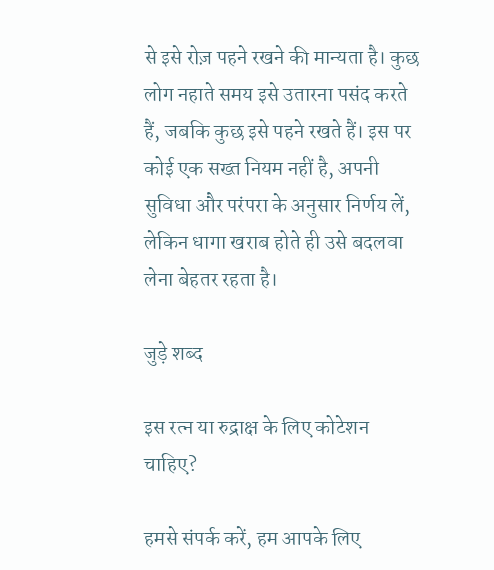से इसे रोज़ पहने रखने की मान्यता है। कुछ लोग नहाते समय इसे उतारना पसंद करते हैं, जबकि कुछ इसे पहने रखते हैं। इस पर कोई एक सख्त नियम नहीं है, अपनी सुविधा और परंपरा के अनुसार निर्णय लें, लेकिन धागा खराब होते ही उसे बदलवा लेना बेहतर रहता है।

जुड़े शब्द

इस रत्न या रुद्राक्ष के लिए कोटेशन चाहिए?

हमसे संपर्क करें, हम आपके लिए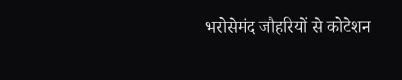भरोसेमंद जौहरियों से कोटेशन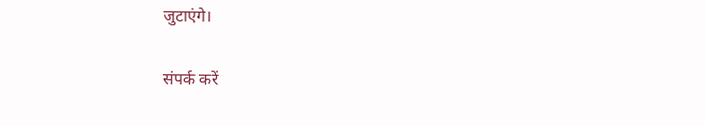जुटाएंगे।

संपर्क करें